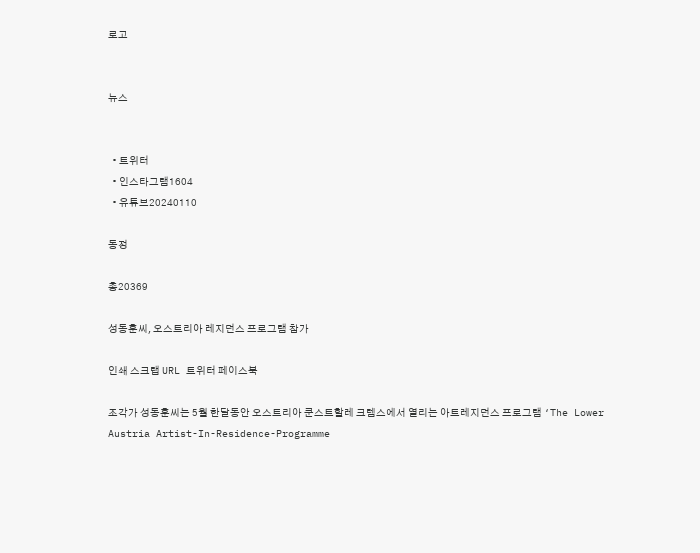로고


뉴스


  • 트위터
  • 인스타그램1604
  • 유튜브20240110

동정

총20369

성동훈씨, 오스트리아 레지던스 프로그램 참가

인쇄 스크랩 URL 트위터 페이스북

조각가 성동훈씨는 5월 한달동안 오스트리아 쿤스트할레 크렘스에서 열리는 아트레지던스 프로그램 ‘The Lower Austria Artist-In-Residence-Programme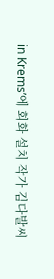in Krems’에 회화 설치 작가 김다발씨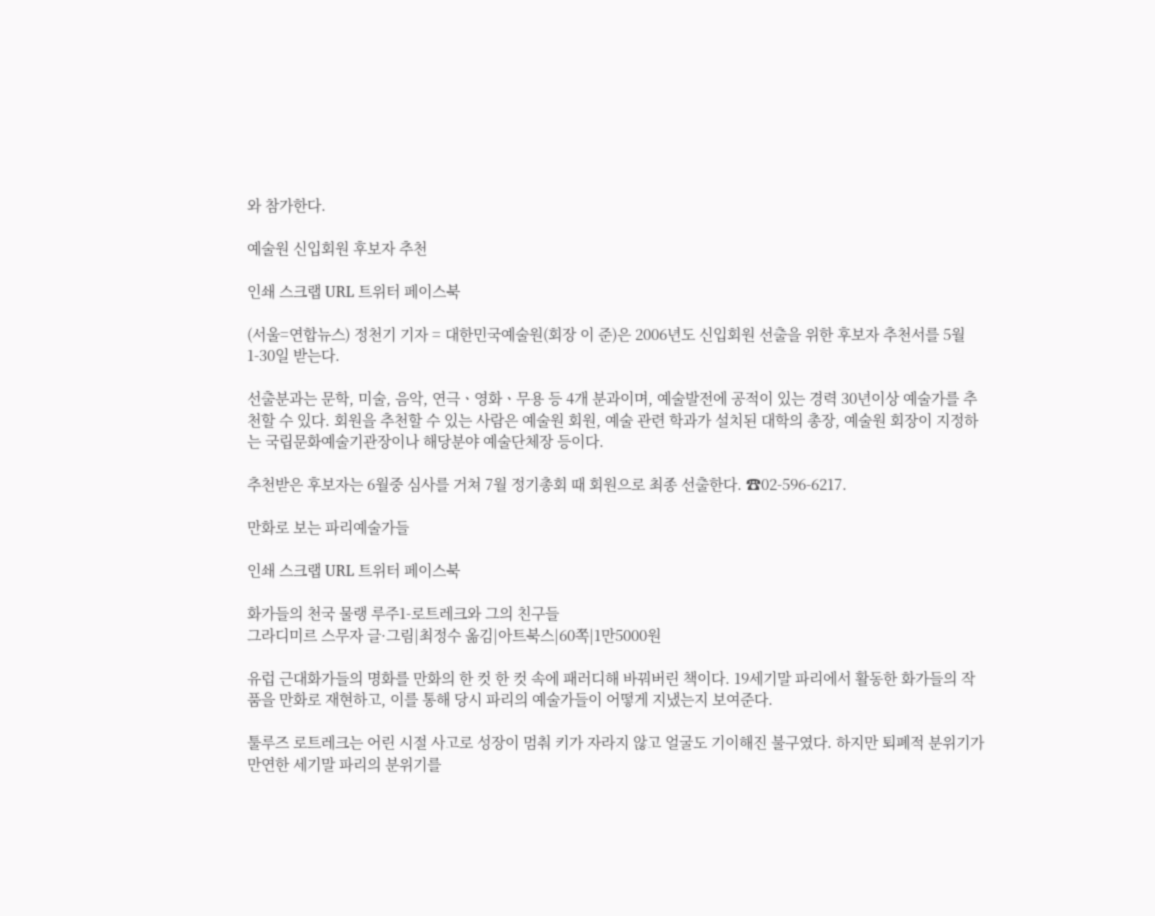와 참가한다.

예술원 신입회원 후보자 추천

인쇄 스크랩 URL 트위터 페이스북

(서울=연합뉴스) 정천기 기자 = 대한민국예술원(회장 이 준)은 2006년도 신입회원 선출을 위한 후보자 추천서를 5월1-30일 받는다.

선출분과는 문학, 미술, 음악, 연극ㆍ영화ㆍ무용 등 4개 분과이며, 예술발전에 공적이 있는 경력 30년이상 예술가를 추천할 수 있다. 회원을 추천할 수 있는 사람은 예술원 회원, 예술 관련 학과가 설치된 대학의 총장, 예술원 회장이 지정하는 국립문화예술기관장이나 해당분야 예술단체장 등이다.

추천받은 후보자는 6월중 심사를 거쳐 7월 정기총회 때 회원으로 최종 선출한다. ☎02-596-6217.

만화로 보는 파리예술가들

인쇄 스크랩 URL 트위터 페이스북

화가들의 천국 물랭 루주1-로트레크와 그의 친구들
그라디미르 스무자 글·그림|최정수 옮김|아트북스|60쪽|1만5000원

유럽 근대화가들의 명화를 만화의 한 컷 한 컷 속에 패러디해 바꿔버린 책이다. 19세기말 파리에서 활동한 화가들의 작품을 만화로 재현하고, 이를 통해 당시 파리의 예술가들이 어떻게 지냈는지 보여준다.

툴루즈 로트레크는 어린 시절 사고로 성장이 멈춰 키가 자라지 않고 얼굴도 기이해진 불구였다. 하지만 퇴폐적 분위기가 만연한 세기말 파리의 분위기를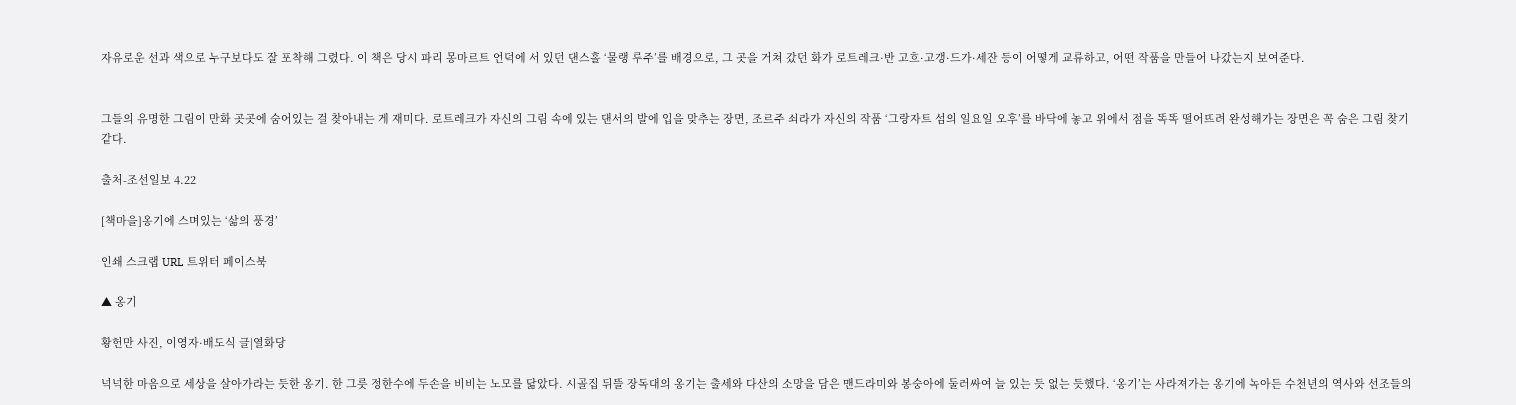자유로운 선과 색으로 누구보다도 잘 포착해 그렸다. 이 책은 당시 파리 몽마르트 언덕에 서 있던 댄스홀 ‘물랭 루주’를 배경으로, 그 곳을 거쳐 갔던 화가 로트레크·반 고흐·고갱·드가·세잔 등이 어떻게 교류하고, 어떤 작품을 만들어 나갔는지 보여준다.


그들의 유명한 그림이 만화 곳곳에 숨어있는 걸 찾아내는 게 재미다. 로트레크가 자신의 그림 속에 있는 댄서의 발에 입을 맞추는 장면, 조르주 쇠라가 자신의 작품 ‘그랑자트 섬의 일요일 오후’를 바닥에 놓고 위에서 점을 똑똑 떨어뜨려 완성해가는 장면은 꼭 숨은 그림 찾기 같다.

출처-조선일보 4.22

[책마을]옹기에 스며있는 ‘삶의 풍경’

인쇄 스크랩 URL 트위터 페이스북

▲ 옹기

황헌만 사진, 이영자·배도식 글|열화당

넉넉한 마음으로 세상을 살아가라는 듯한 옹기. 한 그릇 정한수에 두손을 비비는 노모를 닮았다. 시골집 뒤뜰 장독대의 옹기는 출세와 다산의 소망을 담은 맨드라미와 봉숭아에 둘러싸여 늘 있는 듯 없는 듯했다. ‘옹기’는 사라져가는 옹기에 녹아든 수천년의 역사와 선조들의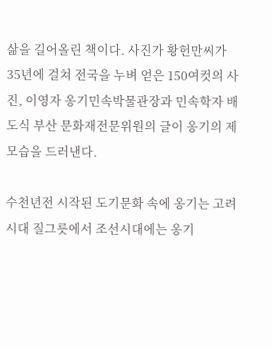삶을 길어올린 책이다. 사진가 황헌만씨가 35년에 걸쳐 전국을 누벼 얻은 150여컷의 사진, 이영자 옹기민속박물관장과 민속학자 배도식 부산 문화재전문위원의 글이 옹기의 제 모습을 드러낸다.

수천년전 시작된 도기문화 속에 옹기는 고려시대 질그릇에서 조선시대에는 옹기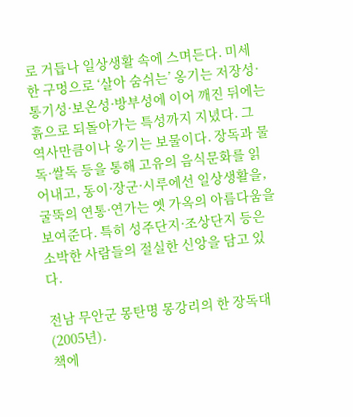로 거듭나 일상생활 속에 스며든다. 미세한 구멍으로 ‘살아 숨쉬는’ 옹기는 저장성·통기성·보온성·방부성에 이어 깨진 뒤에는 흙으로 되돌아가는 특성까지 지녔다. 그 역사만큼이나 옹기는 보물이다. 장독과 물독·쌀독 등을 통해 고유의 음식문화를 읽어내고, 동이·장군·시루에선 일상생활을, 굴뚝의 연통·연가는 옛 가옥의 아름다움을 보여준다. 특히 성주단지·조상단지 등은 소박한 사람들의 절실한 신앙을 담고 있다.

전남 무안군 몽탄명 몽강리의 한 장독대(2005년).
책에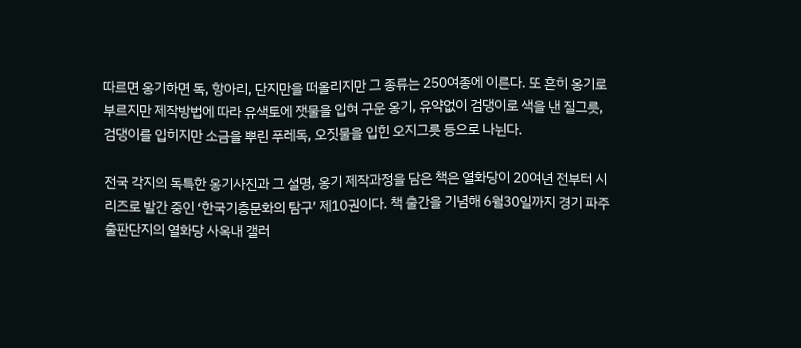따르면 옹기하면 독, 항아리, 단지만을 떠올리지만 그 종류는 250여종에 이른다. 또 흔히 옹기로 부르지만 제작방법에 따라 유색토에 잿물을 입혀 구운 옹기, 유약없이 검댕이로 색을 낸 질그릇, 검댕이를 입히지만 소금을 뿌린 푸레독, 오짓물을 입힌 오지그릇 등으로 나뉜다.

전국 각지의 독특한 옹기사진과 그 설명, 옹기 제작과정을 담은 책은 열화당이 20여년 전부터 시리즈로 발간 중인 ‘한국기층문화의 탐구’ 제10권이다. 책 출간을 기념해 6월30일까지 경기 파주출판단지의 열화당 사옥내 갤러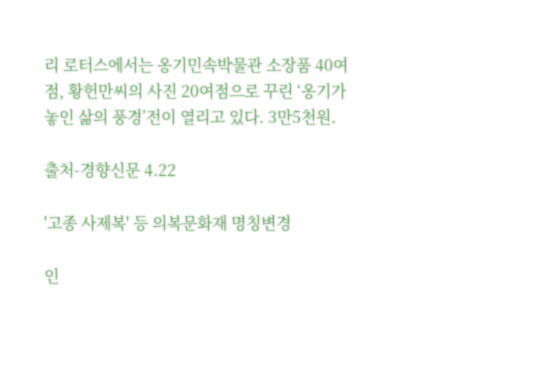리 로터스에서는 옹기민속박물관 소장품 40여점, 황헌만씨의 사진 20여점으로 꾸린 ‘옹기가 놓인 삶의 풍경’전이 열리고 있다. 3만5천원.

출처-경향신문 4.22

'고종 사제복' 등 의복문화재 명칭변경

인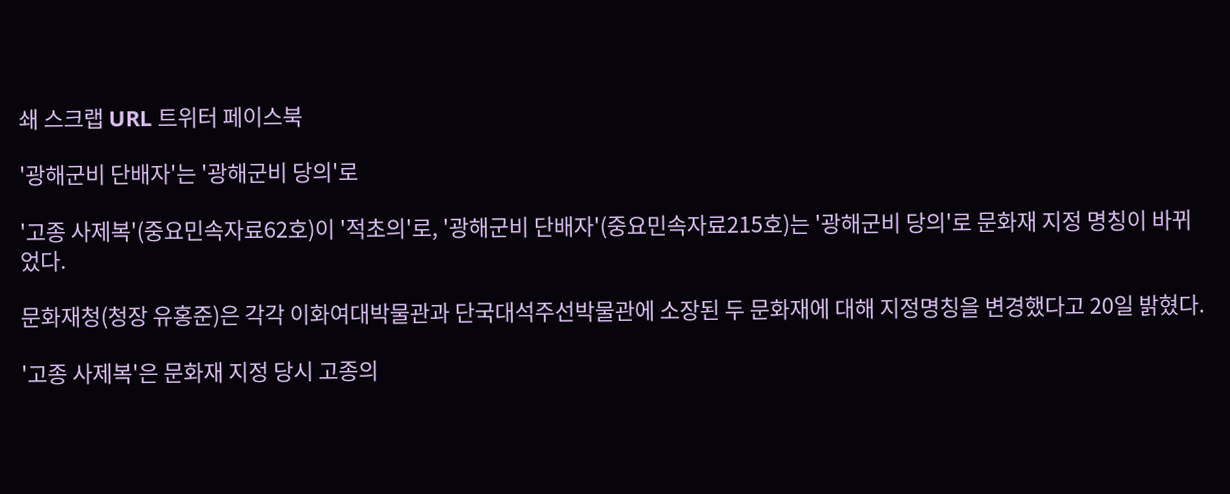쇄 스크랩 URL 트위터 페이스북

'광해군비 단배자'는 '광해군비 당의'로

'고종 사제복'(중요민속자료62호)이 '적초의'로, '광해군비 단배자'(중요민속자료215호)는 '광해군비 당의'로 문화재 지정 명칭이 바뀌었다.

문화재청(청장 유홍준)은 각각 이화여대박물관과 단국대석주선박물관에 소장된 두 문화재에 대해 지정명칭을 변경했다고 20일 밝혔다.

'고종 사제복'은 문화재 지정 당시 고종의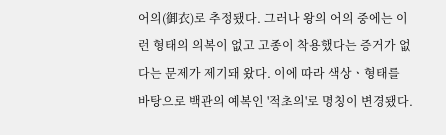어의(御衣)로 추정됐다. 그러나 왕의 어의 중에는 이런 형태의 의복이 없고 고종이 착용했다는 증거가 없다는 문제가 제기돼 왔다. 이에 따라 색상ㆍ형태를 바탕으로 백관의 예복인 '적초의'로 명칭이 변경됐다.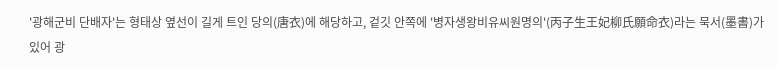'광해군비 단배자'는 형태상 옆선이 길게 트인 당의(唐衣)에 해당하고, 겉깃 안쪽에 '병자생왕비유씨원명의'(丙子生王妃柳氏願命衣)라는 묵서(墨書)가 있어 광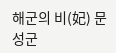해군의 비(妃) 문성군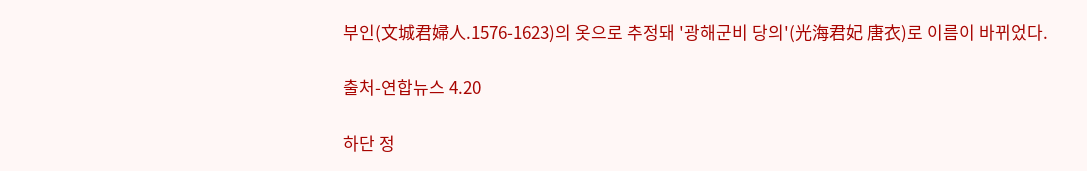부인(文城君婦人.1576-1623)의 옷으로 추정돼 '광해군비 당의'(光海君妃 唐衣)로 이름이 바뀌었다.

출처-연합뉴스 4.20

하단 정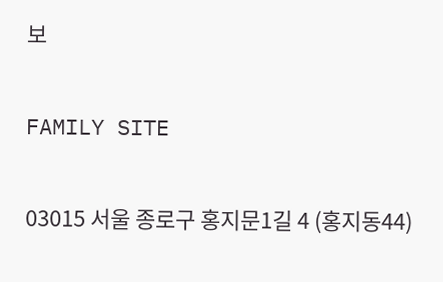보

FAMILY SITE

03015 서울 종로구 홍지문1길 4 (홍지동44)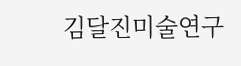김달진미술연구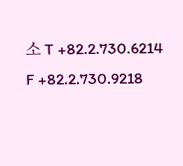소 T +82.2.730.6214 F +82.2.730.9218